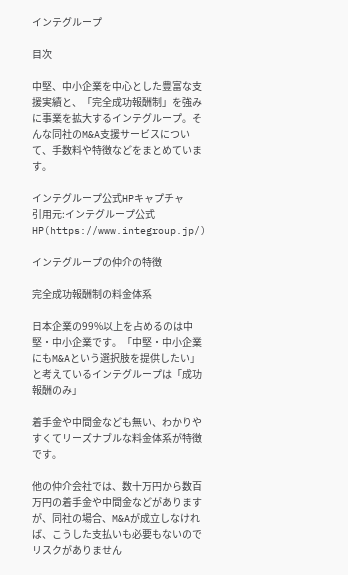インテグループ

目次

中堅、中小企業を中心とした豊富な支援実績と、「完全成功報酬制」を強みに事業を拡大するインテグループ。そんな同社のM&A支援サービスについて、手数料や特徴などをまとめています。

インテグループ公式HPキャプチャ
引用元:インテグループ公式HP(https://www.integroup.jp/)

インテグループの仲介の特徴

完全成功報酬制の料金体系

日本企業の99%以上を占めるのは中堅・中小企業です。「中堅・中小企業にもM&Aという選択肢を提供したい」と考えているインテグループは「成功報酬のみ」

着手金や中間金なども無い、わかりやすくてリーズナブルな料金体系が特徴です。

他の仲介会社では、数十万円から数百万円の着手金や中間金などがありますが、同社の場合、M&Aが成立しなければ、こうした支払いも必要もないのでリスクがありません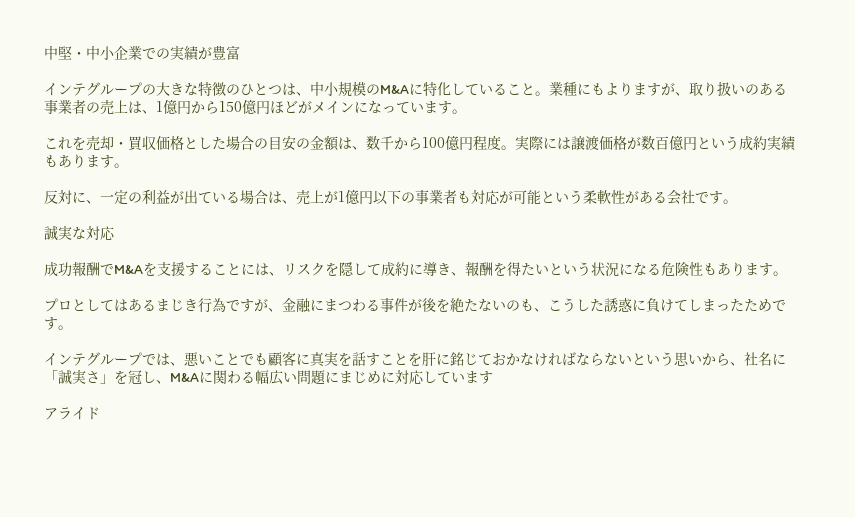中堅・中小企業での実績が豊富

インテグループの大きな特徴のひとつは、中小規模のM&Aに特化していること。業種にもよりますが、取り扱いのある事業者の売上は、1億円から150億円ほどがメインになっています。

これを売却・買収価格とした場合の目安の金額は、数千から100億円程度。実際には譲渡価格が数百億円という成約実績もあります。

反対に、一定の利益が出ている場合は、売上が1億円以下の事業者も対応が可能という柔軟性がある会社です。

誠実な対応

成功報酬でM&Aを支援することには、リスクを隠して成約に導き、報酬を得たいという状況になる危険性もあります。

プロとしてはあるまじき行為ですが、金融にまつわる事件が後を絶たないのも、こうした誘惑に負けてしまったためです。

インテグループでは、悪いことでも顧客に真実を話すことを肝に銘じておかなければならないという思いから、社名に「誠実さ」を冠し、M&Aに関わる幅広い問題にまじめに対応しています

アライド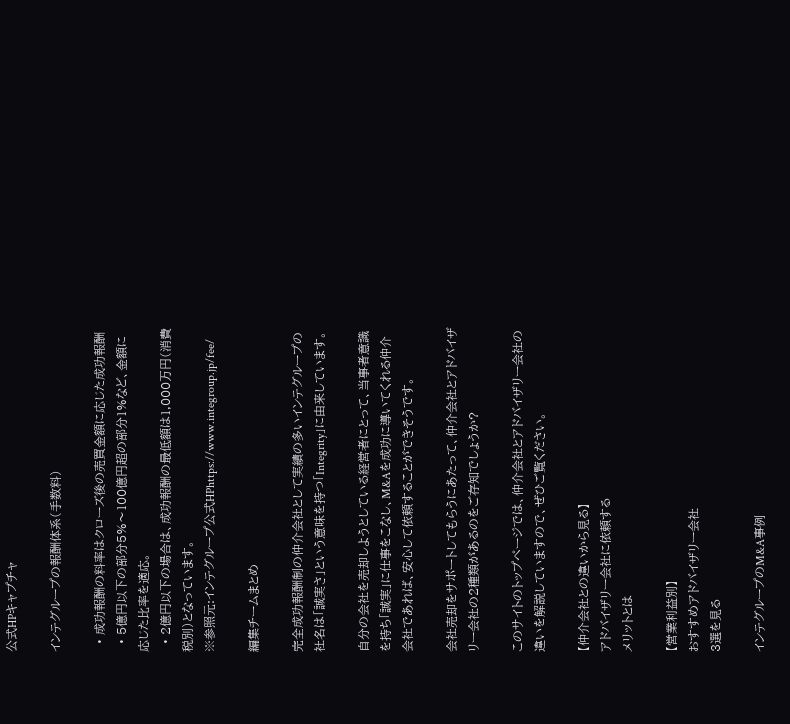公式HPキャプチャ

インテグループの報酬体系(手数料)

  • 成功報酬の料率はクローズ後の売買金額に応じた成功報酬
  • 5億円以下の部分5%〜100億円超の部分1%など、金額に応じた比率を適応。
  • 2億円以下の場合は、成功報酬の最低額は1,000万円(消費税別)となっています。
※参照元:インテグループ公式HPhttps://www.integroup.jp/fee/

編集チームまとめ

完全成功報酬制の仲介会社として実績の多いインテグループの社名は「誠実さ」という意味を持つ「Integrity」に由来しています。

自分の会社を売却しようとしている経営者にとって、当事者意識を持ち「誠実」に仕事をこなし、M&Aを成功に導いてくれる仲介会社であれば、安心して依頼することができそうです。

会社売却をサポートしてもらうにあたって、仲介会社とアドバイザリー会社の2種類があるのをご存知でしょうか?

このサイトのトップページでは、仲介会社とアドバイザリー会社の違いを解説していますので、ぜひご覧ください。

【仲介会社との違いから見る】
アドバイザリー会社に依頼する
メリットとは

【営業利益別】
おすすめアドバイザリー会社
3選を見る

インテグループのM&A事例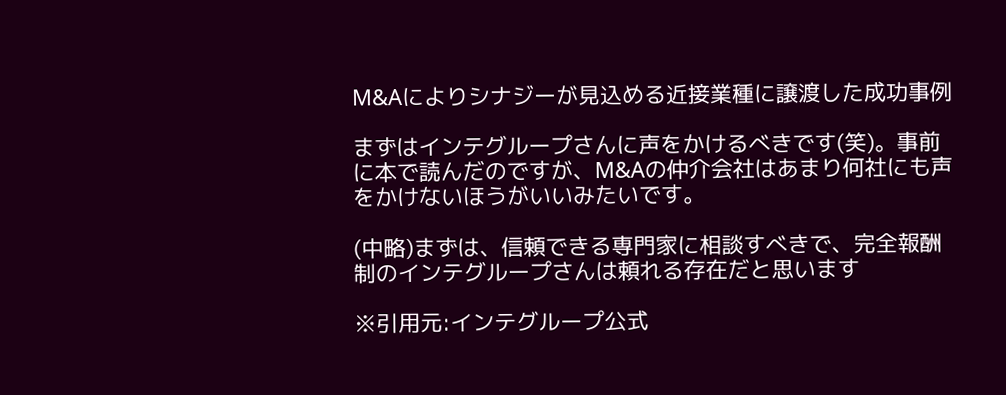M&Aによりシナジーが見込める近接業種に譲渡した成功事例

まずはインテグループさんに声をかけるべきです(笑)。事前に本で読んだのですが、M&Aの仲介会社はあまり何社にも声をかけないほうがいいみたいです。

(中略)まずは、信頼できる専門家に相談すべきで、完全報酬制のインテグループさんは頼れる存在だと思います

※引用元:インテグループ公式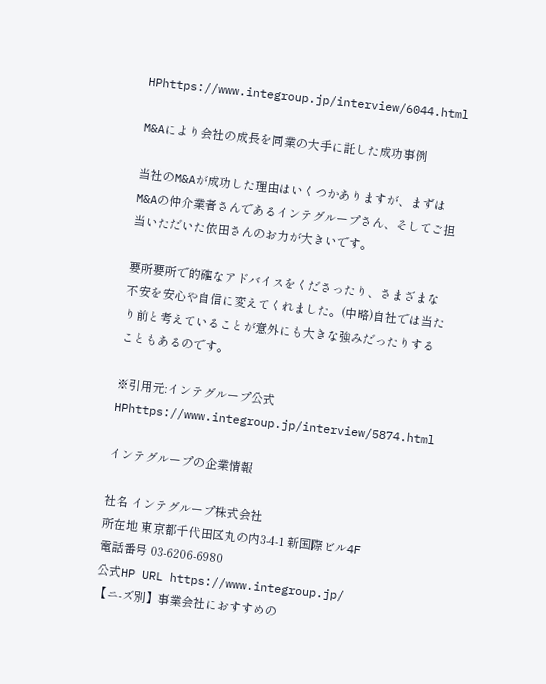HPhttps://www.integroup.jp/interview/6044.html

M&Aにより会社の成長を同業の大手に託した成功事例

当社のM&Aが成功した理由はいくつかありますが、まずはM&Aの仲介業者さんであるインテグループさん、そしてご担当いただいた依田さんのお力が大きいです。

要所要所で的確なアドバイスをくださったり、さまざまな不安を安心や自信に変えてくれました。(中略)自社では当たり前と考えていることが意外にも大きな強みだったりすることもあるのです。

※引用元:インテグループ公式HPhttps://www.integroup.jp/interview/5874.html

インテグループの企業情報

社名 インテグループ株式会社
所在地 東京都千代田区丸の内3-4-1 新国際ビル4F
電話番号 03-6206-6980
公式HP URL https://www.integroup.jp/
【ニ-ズ別】事業会社におすすめの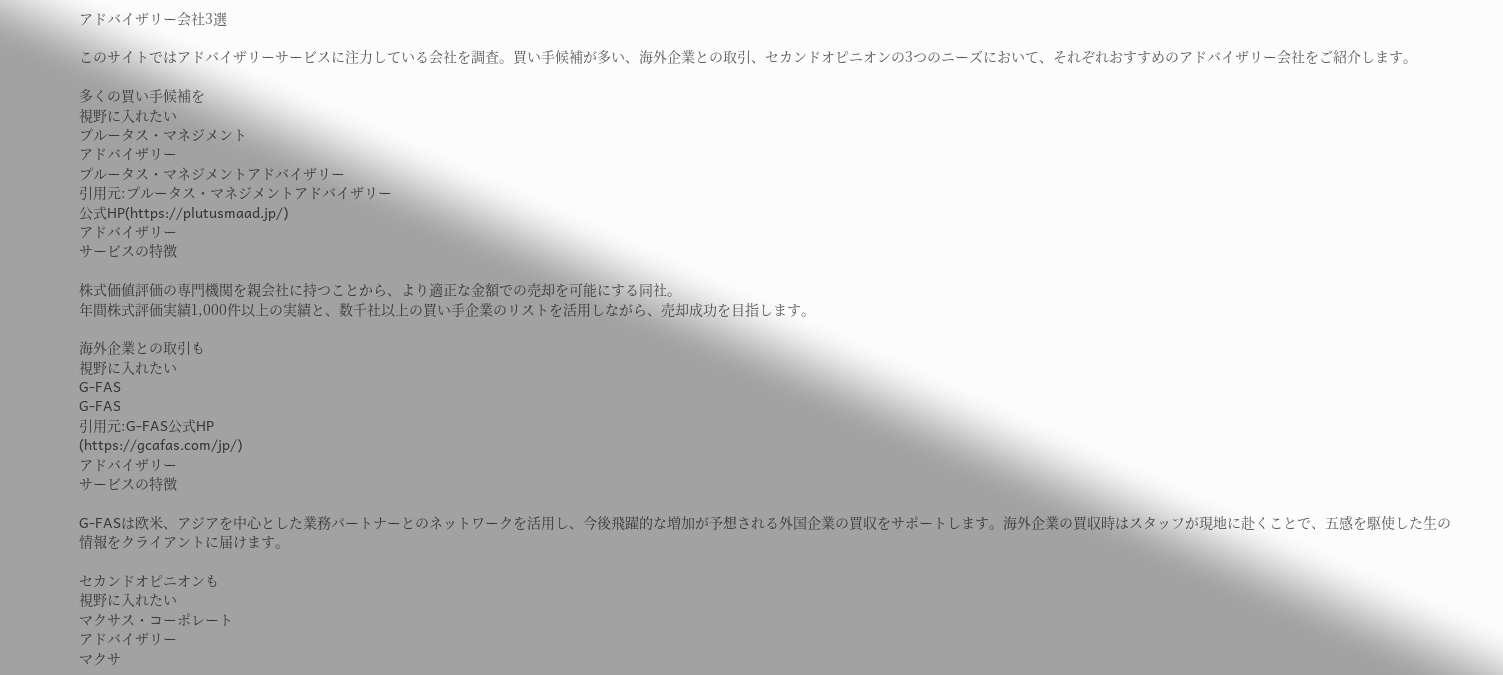アドバイザリー会社3選

このサイトではアドバイザリーサービスに注力している会社を調査。買い手候補が多い、海外企業との取引、セカンドオピニオンの3つのニーズにおいて、それぞれおすすめのアドバイザリー会社をご紹介します。

多くの買い手候補を
視野に入れたい
プルータス・マネジメント
アドバイザリー
プルータス・マネジメントアドバイザリー
引用元:プルータス・マネジメントアドバイザリー
公式HP(https://plutusmaad.jp/)
アドバイザリー
サービスの特徴

株式価値評価の専門機関を親会社に持つことから、より適正な金額での売却を可能にする同社。
年間株式評価実績1,000件以上の実績と、数千社以上の買い手企業のリストを活用しながら、売却成功を目指します。

海外企業との取引も
視野に入れたい
G-FAS
G-FAS
引用元:G-FAS公式HP
(https://gcafas.com/jp/)
アドバイザリー
サービスの特徴

G-FASは欧米、アジアを中心とした業務パートナーとのネットワークを活用し、今後飛躍的な増加が予想される外国企業の買収をサポートします。海外企業の買収時はスタッフが現地に赴くことで、五感を駆使した生の情報をクライアントに届けます。

セカンドオピニオンも
視野に入れたい
マクサス・コーポレート
アドバイザリー
マクサ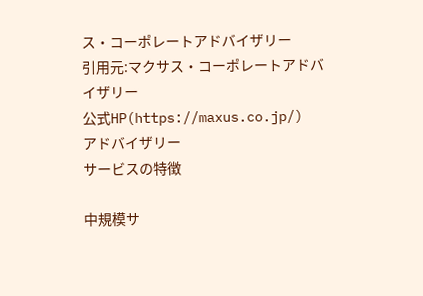ス・コーポレートアドバイザリー
引用元:マクサス・コーポレートアドバイザリー
公式HP(https://maxus.co.jp/)
アドバイザリー
サービスの特徴

中規模サ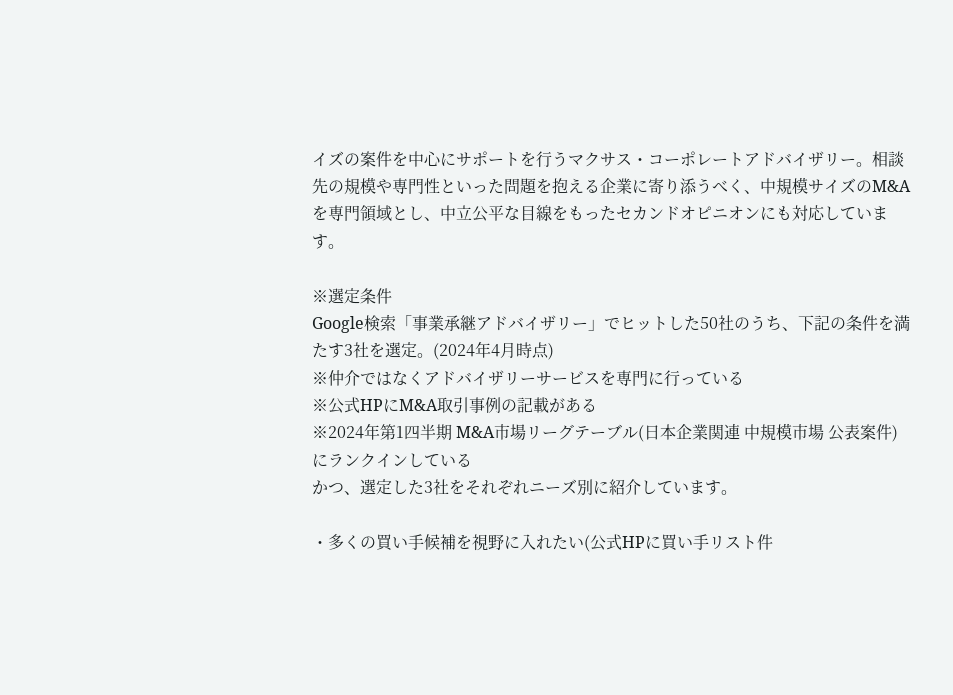イズの案件を中心にサポートを行うマクサス・コーポレートアドバイザリー。相談先の規模や専門性といった問題を抱える企業に寄り添うべく、中規模サイズのM&Aを専門領域とし、中立公平な目線をもったセカンドオピニオンにも対応しています。

※選定条件
Google検索「事業承継アドバイザリー」でヒットした50社のうち、下記の条件を満たす3社を選定。(2024年4月時点)
※仲介ではなくアドバイザリーサービスを専門に行っている
※公式HPにM&A取引事例の記載がある
※2024年第1四半期 M&A市場リーグテーブル(日本企業関連 中規模市場 公表案件)にランクインしている
かつ、選定した3社をそれぞれニーズ別に紹介しています。

・多くの買い手候補を視野に入れたい(公式HPに買い手リスト件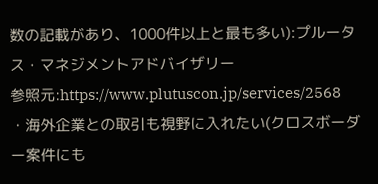数の記載があり、1000件以上と最も多い):プルータス・マネジメントアドバイザリー
参照元:https://www.plutuscon.jp/services/2568
・海外企業との取引も視野に入れたい(クロスボーダー案件にも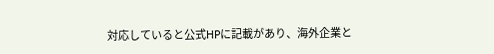対応していると公式HPに記載があり、海外企業と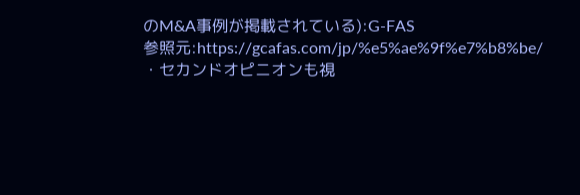のM&A事例が掲載されている):G-FAS
参照元:https://gcafas.com/jp/%e5%ae%9f%e7%b8%be/
・セカンドオピニオンも視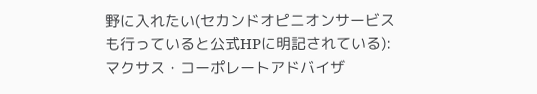野に入れたい(セカンドオピニオンサービスも行っていると公式HPに明記されている):マクサス・コーポレートアドバイザ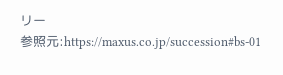リー
参照元:https://maxus.co.jp/succession#bs-01